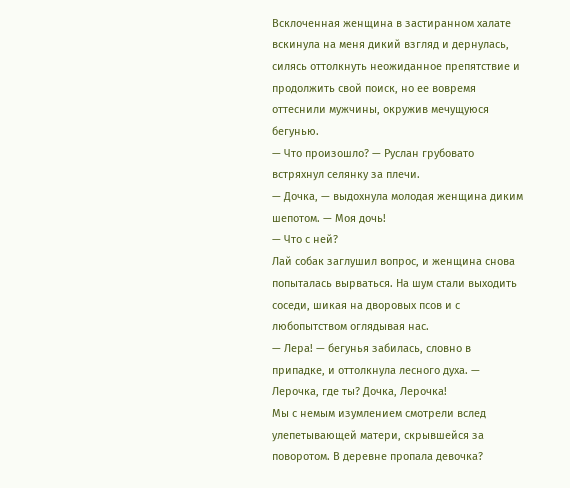Всклоченная женщина в застиранном халате вскинула на меня дикий взгляд и дернулась, силясь оттолкнуть неожиданное препятствие и продолжить свой поиск, но ее вовремя оттеснили мужчины, окружив мечущуюся бегунью.
— Что произошло? — Руслан грубовато встряхнул селянку за плечи.
— Дочка, — выдохнула молодая женщина диким шепотом. — Моя дочь!
— Что с ней?
Лай собак заглушил вопрос, и женщина снова попыталась вырваться. На шум стали выходить соседи, шикая на дворовых псов и с любопытством оглядывая нас.
— Лера! — бегунья забилась, словно в припадке, и оттолкнула лесного духа. — Лерочка, где ты? Дочка, Лерочка!
Мы с немым изумлением смотрели вслед улепетывающей матери, скрывшейся за поворотом. В деревне пропала девочка?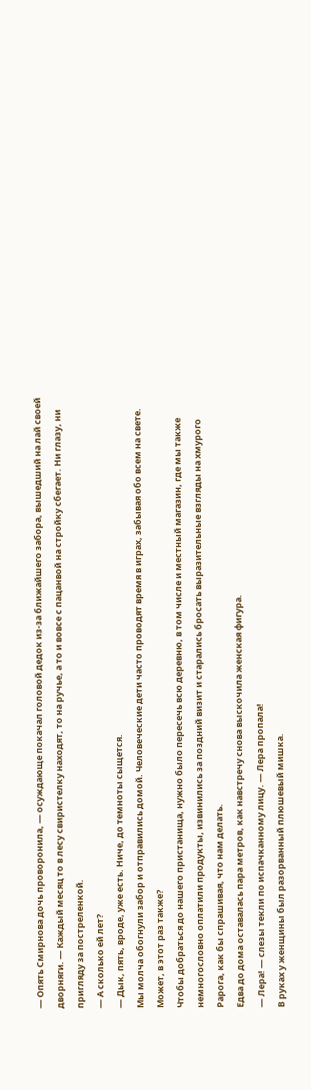— Опять Смирнова дочь проворонила, — осуждающе покачал головой дедок из-за ближайшего забора, вышедший на лай своей дворняги. — Каждый месяц то в лесу свиристелку находят, то на ручье, а то и вовсе с пацанвой на стройку сбегает. Ни глазу, ни пригляду за постреленкой.
— А сколько ей лет?
— Дык, пять, вроде, уже есть. Ниче, до темноты сыщется.
Мы молча обогнули забор и отправились домой. Человеческие дети часто проводят время в играх, забывая обо всем на свете. Может, в этот раз также?
Чтобы добраться до нашего пристанища, нужно было пересечь всю деревню, в том числе и местный магазин, где мы также немногословно оплатили продукты, извинились за поздний визит и старались бросать выразительные взгляды на хмурого Рарога, как бы спрашивая, что нам делать.
Едва до дома оставалась пара метров, как навстречу снова выскочила женская фигура.
— Лера! — слезы текли по испачканному лицу. — Лера пропала!
В руках у женщины был разорванный плюшевый мишка.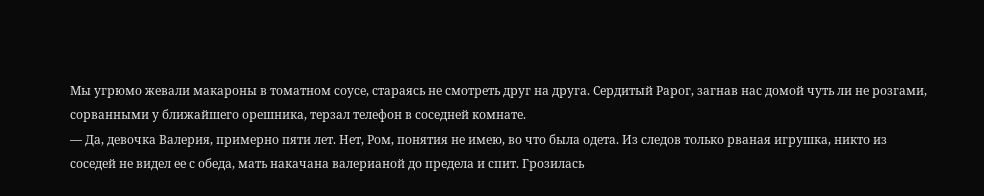Мы угрюмо жевали макароны в томатном соусе, стараясь не смотреть друг на друга. Сердитый Рарог, загнав нас домой чуть ли не розгами, сорванными у ближайшего орешника, терзал телефон в соседней комнате.
— Да, девочка Валерия, примерно пяти лет. Нет, Ром, понятия не имею, во что была одета. Из следов только рваная игрушка, никто из соседей не видел ее с обеда, мать накачана валерианой до предела и спит. Грозилась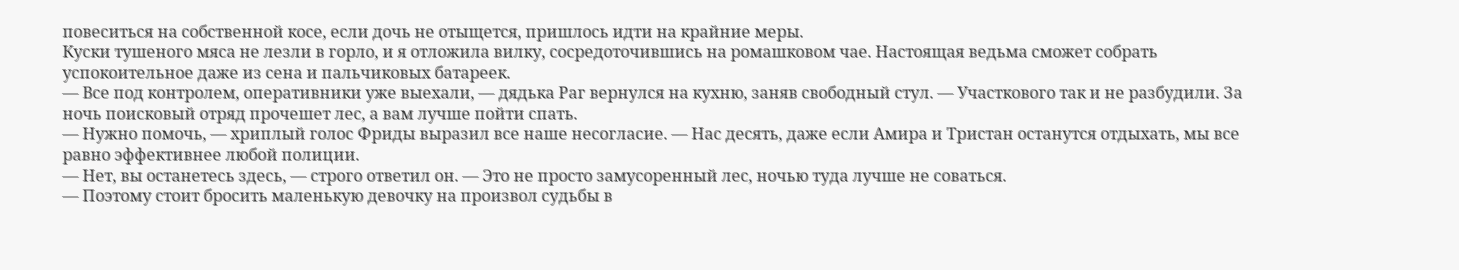повеситься на собственной косе, если дочь не отыщется, пришлось идти на крайние меры.
Куски тушеного мяса не лезли в горло, и я отложила вилку, сосредоточившись на ромашковом чае. Настоящая ведьма сможет собрать успокоительное даже из сена и пальчиковых батареек.
— Все под контролем, оперативники уже выехали, — дядька Раг вернулся на кухню, заняв свободный стул. — Участкового так и не разбудили. За ночь поисковый отряд прочешет лес, а вам лучше пойти спать.
— Нужно помочь, — хриплый голос Фриды выразил все наше несогласие. — Нас десять, даже если Амира и Тристан останутся отдыхать, мы все равно эффективнее любой полиции.
— Нет, вы останетесь здесь, — строго ответил он. — Это не просто замусоренный лес, ночью туда лучше не соваться.
— Поэтому стоит бросить маленькую девочку на произвол судьбы в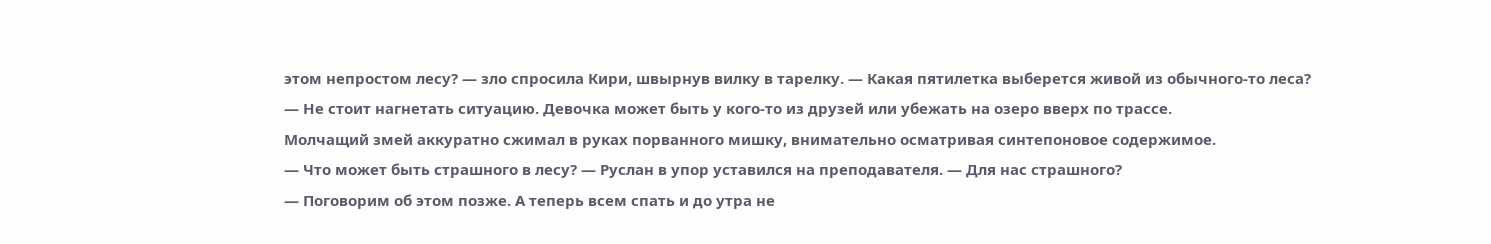этом непростом лесу? — зло спросила Кири, швырнув вилку в тарелку. — Какая пятилетка выберется живой из обычного-то леса?
— Не стоит нагнетать ситуацию. Девочка может быть у кого-то из друзей или убежать на озеро вверх по трассе.
Молчащий змей аккуратно сжимал в руках порванного мишку, внимательно осматривая синтепоновое содержимое.
— Что может быть страшного в лесу? — Руслан в упор уставился на преподавателя. — Для нас страшного?
— Поговорим об этом позже. А теперь всем спать и до утра не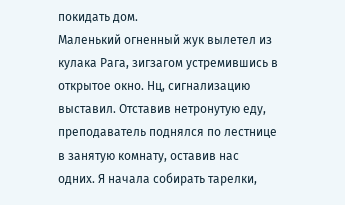покидать дом.
Маленький огненный жук вылетел из кулака Рага, зигзагом устремившись в открытое окно. Нц, сигнализацию выставил. Отставив нетронутую еду, преподаватель поднялся по лестнице в занятую комнату, оставив нас одних. Я начала собирать тарелки,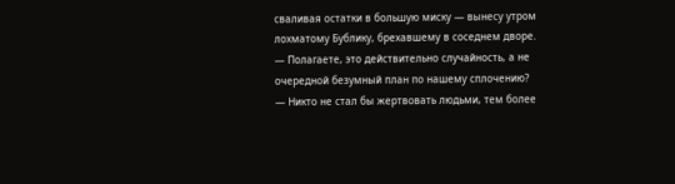сваливая остатки в большую миску — вынесу утром лохматому Бублику, брехавшему в соседнем дворе.
— Полагаете, это действительно случайность, а не очередной безумный план по нашему сплочению?
— Никто не стал бы жертвовать людьми, тем более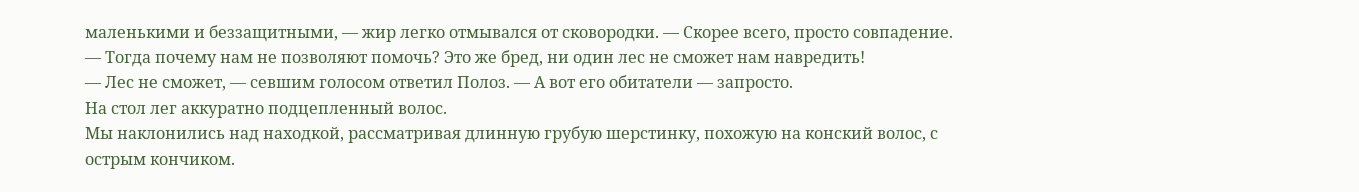маленькими и беззащитными, — жир легко отмывался от сковородки. — Скорее всего, просто совпадение.
— Тогда почему нам не позволяют помочь? Это же бред, ни один лес не сможет нам навредить!
— Лес не сможет, — севшим голосом ответил Полоз. — А вот его обитатели — запросто.
На стол лег аккуратно подцепленный волос.
Мы наклонились над находкой, рассматривая длинную грубую шерстинку, похожую на конский волос, с острым кончиком.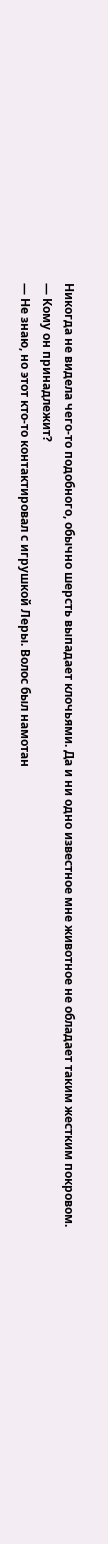Никогда не видела чего-то подобного, обычно шерсть выпадает клочьями. Да и ни одно известное мне животное не обладает таким жестким покровом.
— Кому он принадлежит?
— Не знаю, но этот кто-то контактировал с игрушкой Леры. Волос был намотан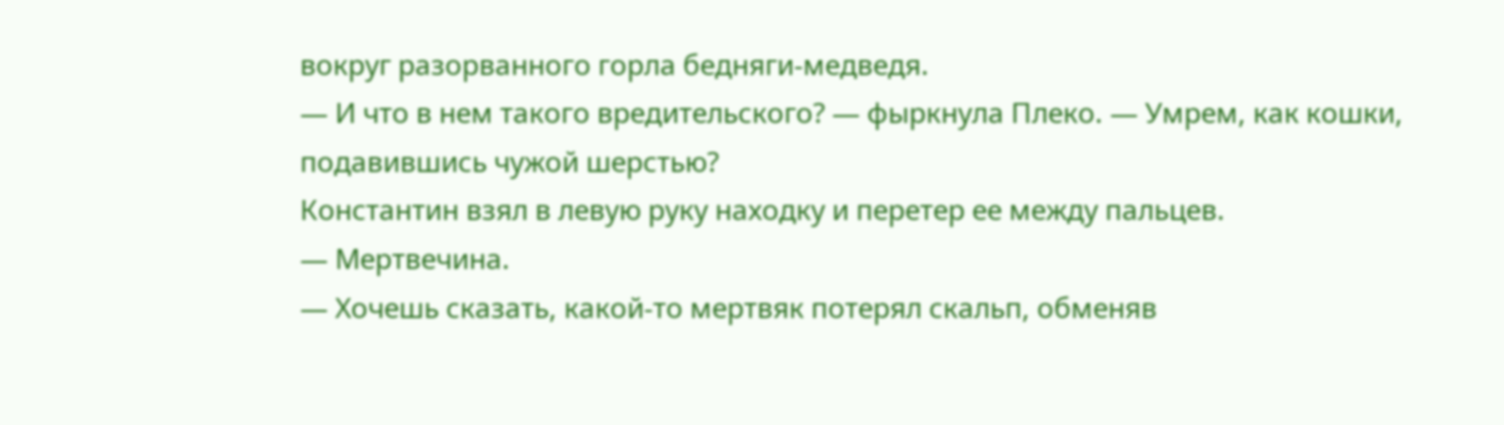вокруг разорванного горла бедняги-медведя.
— И что в нем такого вредительского? — фыркнула Плеко. — Умрем, как кошки, подавившись чужой шерстью?
Константин взял в левую руку находку и перетер ее между пальцев.
— Мертвечина.
— Хочешь сказать, какой-то мертвяк потерял скальп, обменяв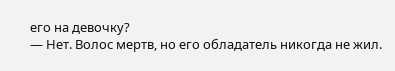его на девочку?
— Нет. Волос мертв, но его обладатель никогда не жил.